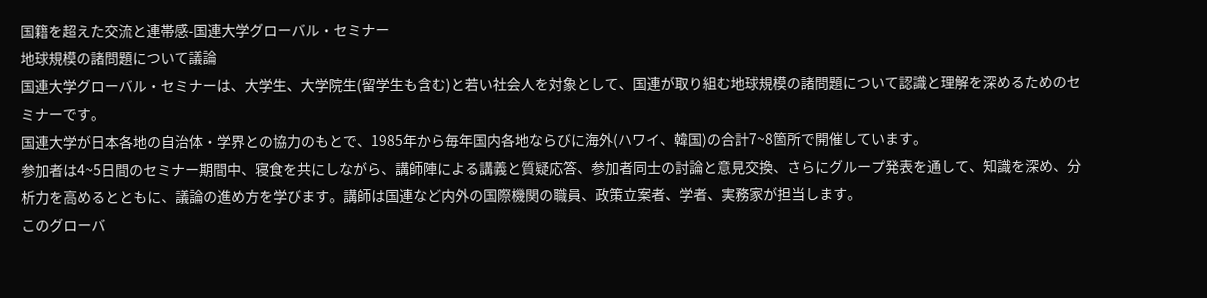国籍を超えた交流と連帯感-国連大学グローバル・セミナー
地球規模の諸問題について議論
国連大学グローバル・セミナーは、大学生、大学院生(留学生も含む)と若い社会人を対象として、国連が取り組む地球規模の諸問題について認識と理解を深めるためのセミナーです。
国連大学が日本各地の自治体・学界との協力のもとで、1985年から毎年国内各地ならびに海外(ハワイ、韓国)の合計7~8箇所で開催しています。
参加者は4~5日間のセミナー期間中、寝食を共にしながら、講師陣による講義と質疑応答、参加者同士の討論と意見交換、さらにグループ発表を通して、知識を深め、分析力を高めるとともに、議論の進め方を学びます。講師は国連など内外の国際機関の職員、政策立案者、学者、実務家が担当します。
このグローバ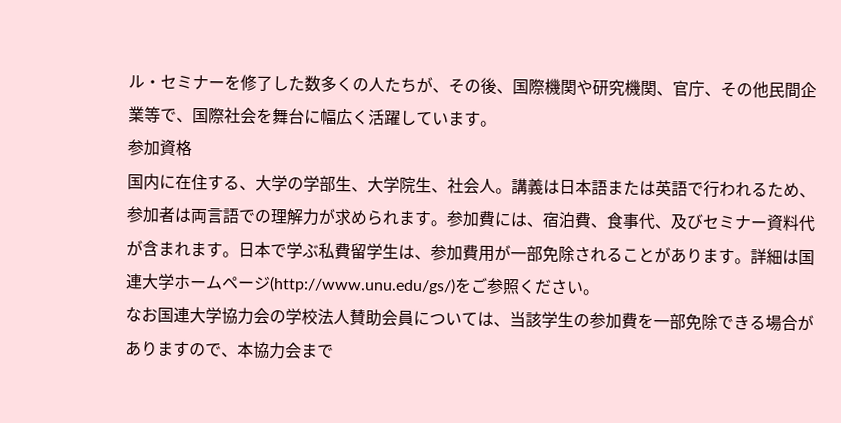ル・セミナーを修了した数多くの人たちが、その後、国際機関や研究機関、官庁、その他民間企業等で、国際社会を舞台に幅広く活躍しています。
参加資格
国内に在住する、大学の学部生、大学院生、社会人。講義は日本語または英語で行われるため、参加者は両言語での理解力が求められます。参加費には、宿泊費、食事代、及びセミナー資料代が含まれます。日本で学ぶ私費留学生は、参加費用が一部免除されることがあります。詳細は国連大学ホームページ(http://www.unu.edu/gs/)をご参照ください。
なお国連大学協力会の学校法人賛助会員については、当該学生の参加費を一部免除できる場合がありますので、本協力会まで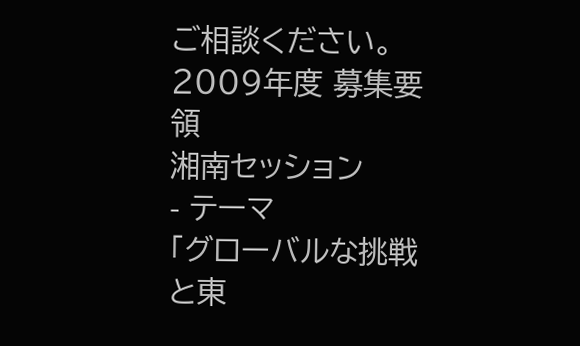ご相談ください。
2009年度 募集要領
湘南セッション
- テーマ
「グローバルな挑戦と東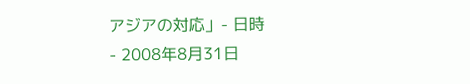アジアの対応」- 日時
- 2008年8月31日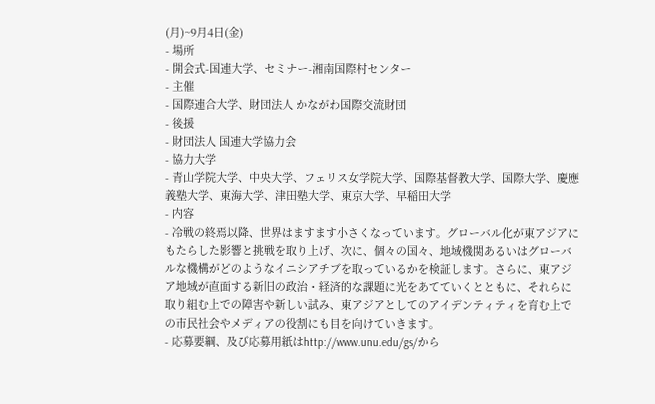(月)~9月4日(金)
- 場所
- 開会式-国連大学、セミナー-湘南国際村センター
- 主催
- 国際連合大学、財団法人 かながわ国際交流財団
- 後援
- 財団法人 国連大学協力会
- 協力大学
- 青山学院大学、中央大学、フェリス女学院大学、国際基督教大学、国際大学、慶應義塾大学、東海大学、津田塾大学、東京大学、早稲田大学
- 内容
- 冷戦の終焉以降、世界はますます小さくなっています。グローバル化が東アジアにもたらした影響と挑戦を取り上げ、次に、個々の国々、地域機関あるいはグローバルな機構がどのようなイニシアチブを取っているかを検証します。さらに、東アジア地域が直面する新旧の政治・経済的な課題に光をあてていくとともに、それらに取り組む上での障害や新しい試み、東アジアとしてのアイデンティティを育む上での市民社会やメディアの役割にも目を向けていきます。
- 応募要綱、及び応募用紙はhttp://www.unu.edu/gs/から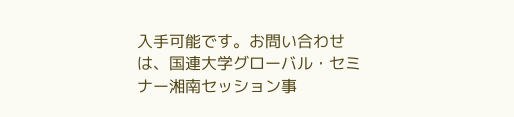入手可能です。お問い合わせは、国連大学グローバル・セミナー湘南セッション事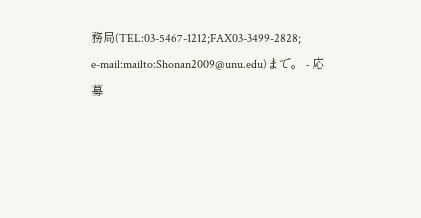務局(TEL:03-5467-1212;FAX03-3499-2828;
e-mail:mailto:Shonan2009@unu.edu)まで。 - 応募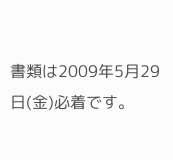書類は2009年5月29日(金)必着です。